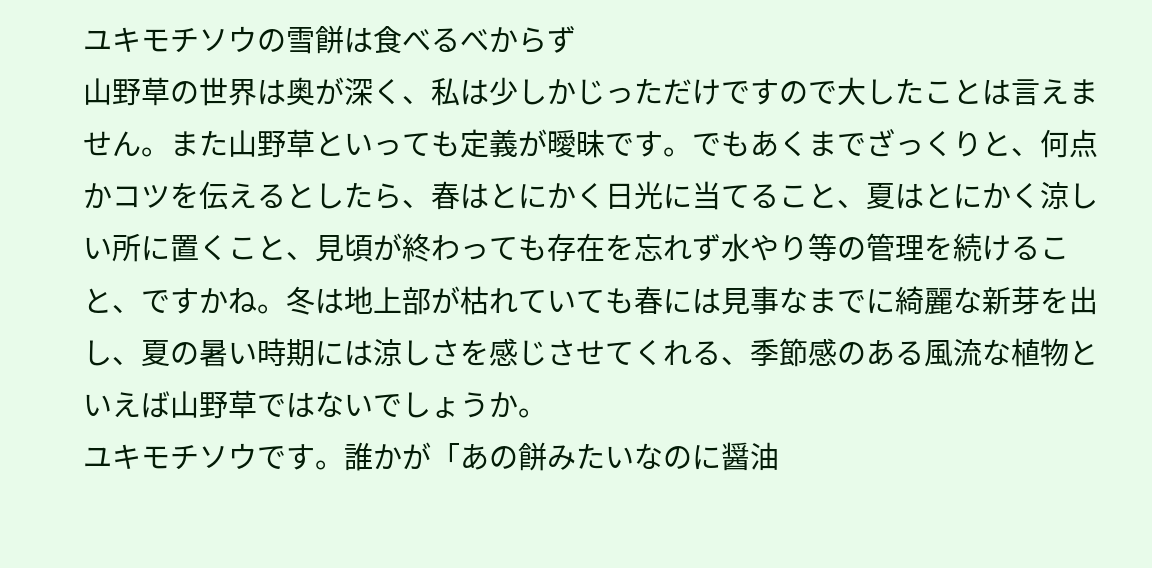ユキモチソウの雪餅は食べるべからず
山野草の世界は奥が深く、私は少しかじっただけですので大したことは言えません。また山野草といっても定義が曖昧です。でもあくまでざっくりと、何点かコツを伝えるとしたら、春はとにかく日光に当てること、夏はとにかく涼しい所に置くこと、見頃が終わっても存在を忘れず水やり等の管理を続けること、ですかね。冬は地上部が枯れていても春には見事なまでに綺麗な新芽を出し、夏の暑い時期には涼しさを感じさせてくれる、季節感のある風流な植物といえば山野草ではないでしょうか。
ユキモチソウです。誰かが「あの餅みたいなのに醤油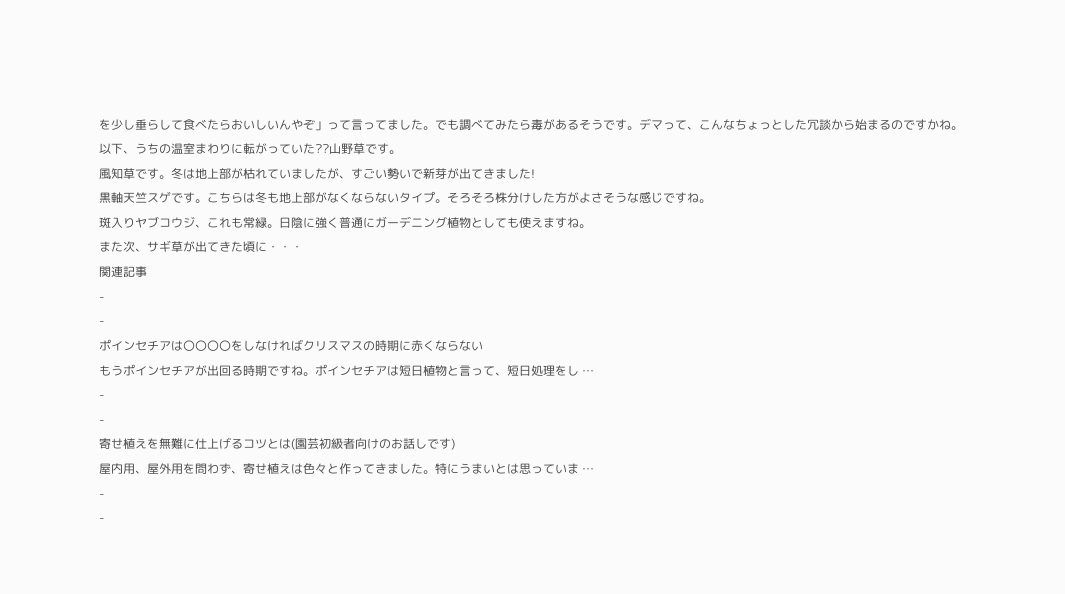を少し垂らして食べたらおいしいんやぞ」って言ってました。でも調べてみたら毒があるそうです。デマって、こんなちょっとした冗談から始まるのですかね。
以下、うちの温室まわりに転がっていた??山野草です。
風知草です。冬は地上部が枯れていましたが、すごい勢いで新芽が出てきました!
黒軸天竺スゲです。こちらは冬も地上部がなくならないタイプ。そろそろ株分けした方がよさそうな感じですね。
斑入りヤブコウジ、これも常緑。日陰に強く普通にガーデニング植物としても使えますね。
また次、サギ草が出てきた頃に・・・
関連記事
-
-
ポインセチアは〇〇〇〇をしなければクリスマスの時期に赤くならない
もうポインセチアが出回る時期ですね。ポインセチアは短日植物と言って、短日処理をし …
-
-
寄せ植えを無難に仕上げるコツとは(園芸初級者向けのお話しです)
屋内用、屋外用を問わず、寄せ植えは色々と作ってきました。特にうまいとは思っていま …
-
-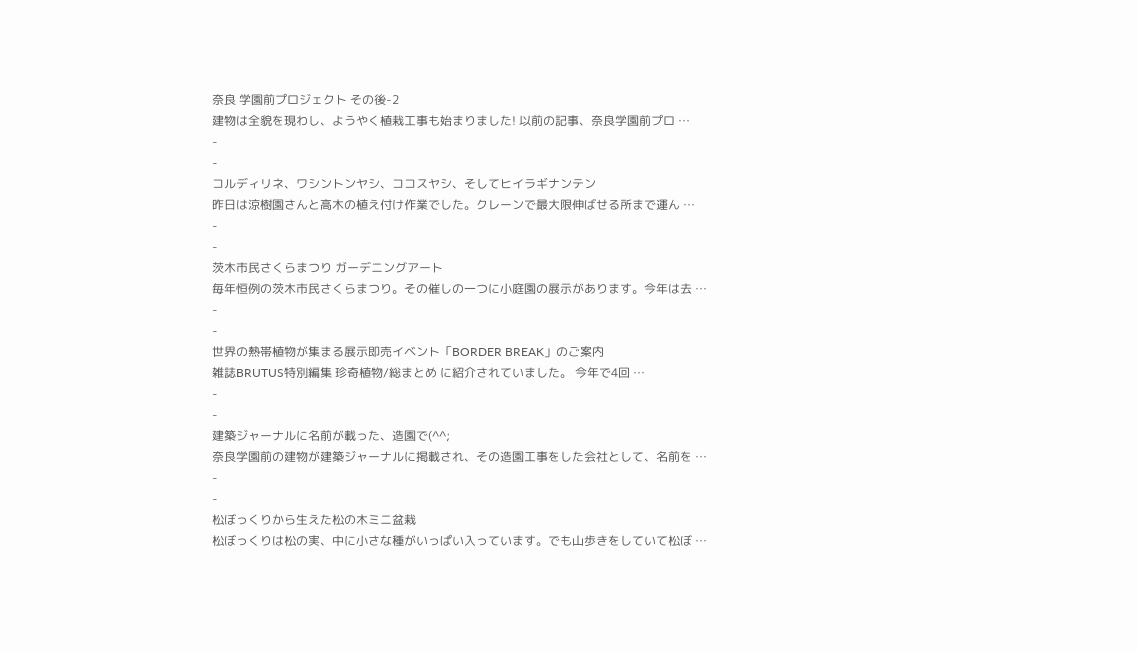奈良 学園前プロジェクト その後-2
建物は全貌を現わし、ようやく植栽工事も始まりました! 以前の記事、奈良学園前プロ …
-
-
コルディリネ、ワシントンヤシ、ココスヤシ、そしてヒイラギナンテン
昨日は涼樹園さんと高木の植え付け作業でした。クレーンで最大限伸ばせる所まで運ん …
-
-
茨木市民さくらまつり ガーデニングアート
毎年恒例の茨木市民さくらまつり。その催しの一つに小庭園の展示があります。今年は去 …
-
-
世界の熱帯植物が集まる展示即売イベント「BORDER BREAK」のご案内
雑誌BRUTUS特別編集 珍奇植物/総まとめ に紹介されていました。 今年で4回 …
-
-
建築ジャーナルに名前が載った、造園で(^^;
奈良学園前の建物が建築ジャーナルに掲載され、その造園工事をした会社として、名前を …
-
-
松ぼっくりから生えた松の木ミニ盆栽
松ぼっくりは松の実、中に小さな種がいっぱい入っています。でも山歩きをしていて松ぼ …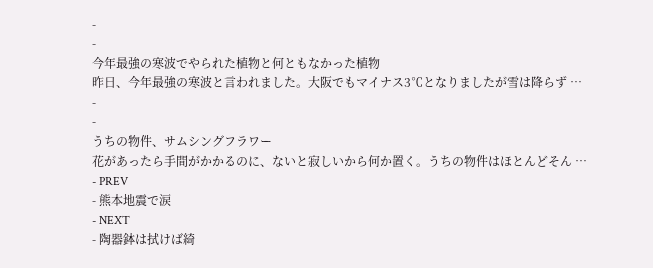-
-
今年最強の寒波でやられた植物と何ともなかった植物
昨日、今年最強の寒波と言われました。大阪でもマイナス3℃となりましたが雪は降らず …
-
-
うちの物件、サムシングフラワー
花があったら手間がかかるのに、ないと寂しいから何か置く。うちの物件はほとんどそん …
- PREV
- 熊本地震で涙
- NEXT
- 陶器鉢は拭けば綺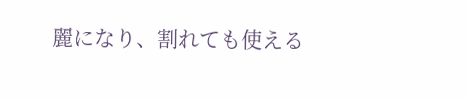麗になり、割れても使える